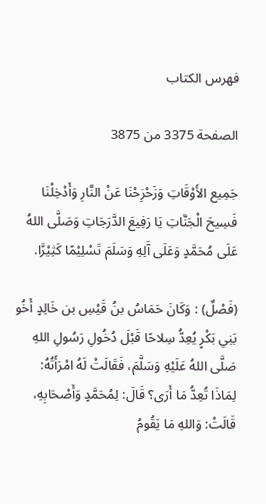فهرس الكتاب

الصفحة 3375 من 3875

جَمِيع الأَوْقَاتِ وَزَحْزِحْنَا عَنْ النَّارِ وَأَدْخِلْنَا فَسِيحَ الْجَنَّاتِ يَا رَفِيعَ الدَّرَجَاتِ وَصَلَّى اللهُ عَلَى مُحَمَّدٍ وَعَلَى آَلِهِ وَسَلَمَ تَسْلِيْمًا كَثِيْرًَا.

(فَصْلٌ) : وَكَانَ حَمَاسُ بنُ قَيْسِ بن خَالِدٍ أَخُو بَنِي بَكْرٍ يُعِدُّ سِلاحًا قَبْلَ دُخُولِ رَسُولِ اللهِ صَلَّى اللهُ عَلَيْهِ وَسَلَّمَ، فَقَالَتْ لَهُ امْرَأَتُهُ: لِمَاذَا تُعِدُّ مَا أَرَى؟ قَالَ: لِمُحَمَّدٍ وَأَصْحَابِهِ، قَالَتْ: وَاللهِ مَا يَقُومُ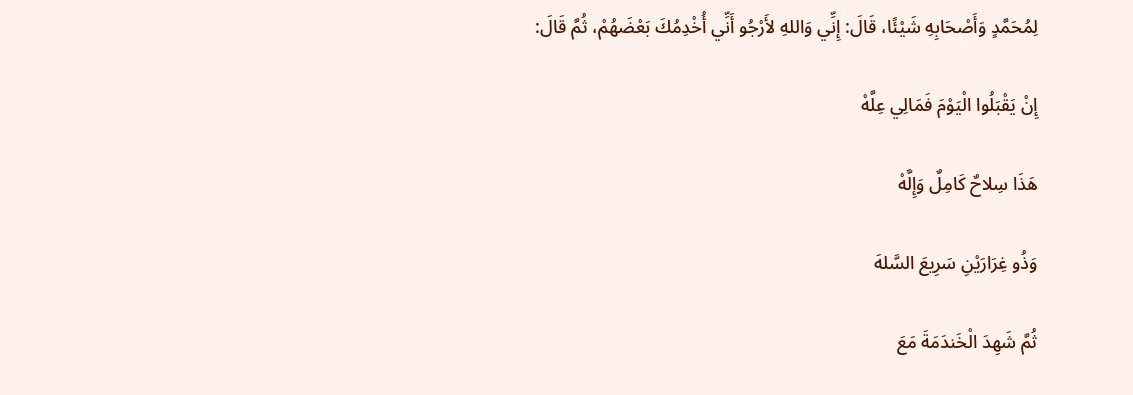لِمُحَمَّدٍ وَأَصْحَابِهِ شَيْئًا، قَالَ: إِنِّي وَاللهِ لأَرْجُو أَنِّي أُخْدِمُكَ بَعْضَهُمْ، ثُمَّ قَالَ:

إِنْ يَقْبَلُوا الْيَوْمَ فَمَالِي عِلَّهْ

هَذَا سِلاحٌ كَامِلٌ وَإِلَّهْ

وَذُو غِرَارَيْنِ سَرِيعَ السَّلهَ

ثُمَّ شَهِدَ الْخَندَمَةَ مَعَ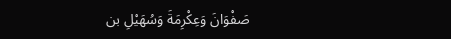صَفْوَانَ وَعِكْرِمَةَ وَسُهَيْلِ بن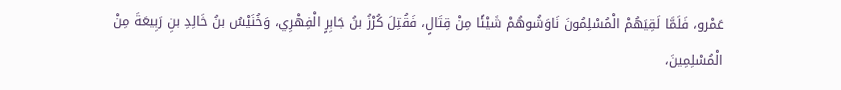عَمْرو، فَلَمَّا لَقِيَهُمْ الْمُسْلِمُونَ نَاوَشُوهُمْ شَيْئًا مِنْ قِتَالٍ، فَقُتِلَ كُرْزُ بنُ جَابِرٍ الْفِهْرِي، وَخُنَيْسُ بنُ خَالِدِ بنِ رَبِيعَةَ مِنْ الْمُسْلِمِينَ،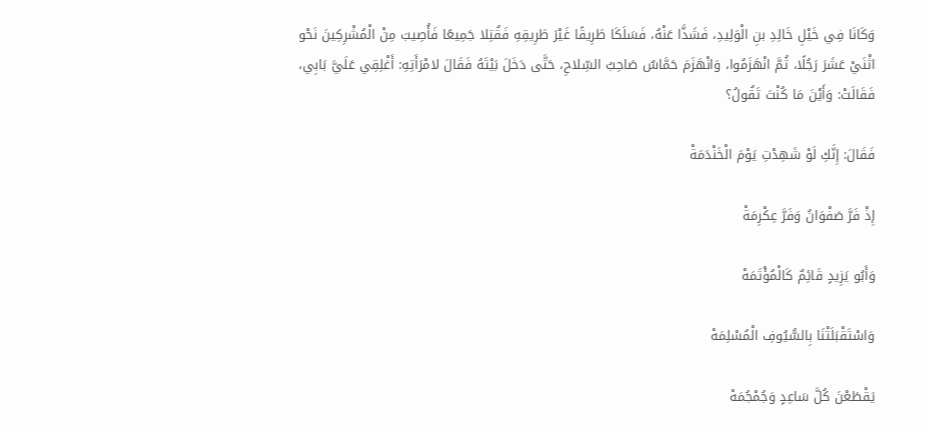وَكَانَا فِي خَيْلِ خَالِدِ بنِ الْوَلِيدِ، فَشَذَّا عَنْهُ، فَسَلَكَا طَرِيقًا غَيْرَ طَرِيقِهِ فَقُتِلا جَمِيعًا فَأُصِيبَ مِنْ الْمُشْرِكِينَ نَحْو اثْنَيْ عَشَرَ رَجُلًا، ثُمَّ انْهَزَمُوا، وَانْهَزَمَ حَمَّاسٌ صَاحِبُ السِّلاحِ، حَتَّى دَخَلَ بَيْتَهُ فَقَالَ لامْرَأَتِهِ: أَغْلِقِي عَلَيَّ بَابِي، فَقَالَتْ: وَأَيْنَ مَا كُنْتَ تَقُولُ؟

فَقَالَ: إِنَّكِ لَوْ شَهِدْتِ يَوْمَ الْخَنْدَمَةْ

إِذْ فَرَّ صَفْوَانُ وَفَرَّ عِكْرِمَةْ

وَأَبُو يَزِيدٍ قَائِمٌ كَالْمُؤْتَمَهْ

وَاسْتَقْبَلَتْنَا بِالسُّيُوفِ الْمُسْلِمَهْ

يَقْطَعْنَ كُلَّ سَاعِدٍ وَجُمْجُمَهْ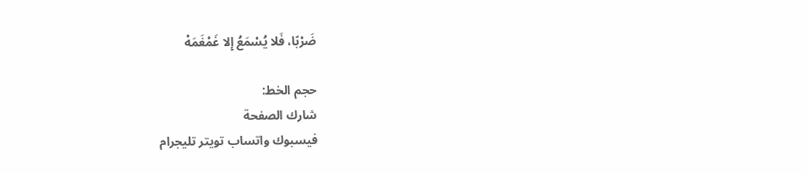ضَرْبًا، فَلا يُسْمَعُ إِلا غَمْغَمَهْ

حجم الخط:
شارك الصفحة
فيسبوك واتساب تويتر تليجرام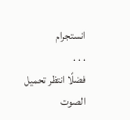انستجرام
. . .
فضلًا انتظر تحميل الصوت